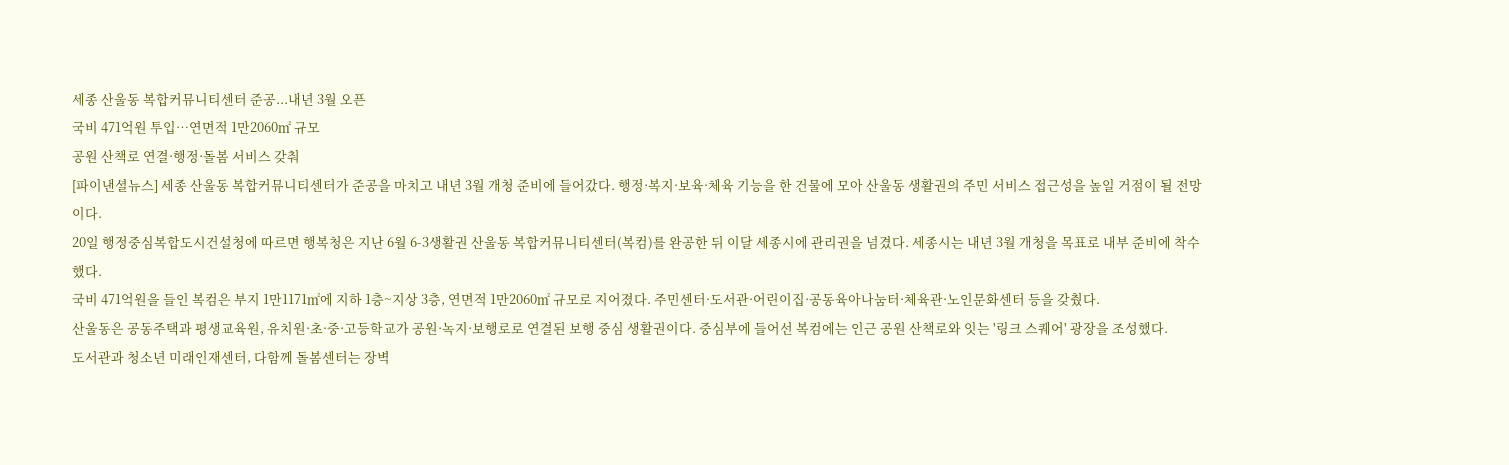세종 산울동 복합커뮤니티센터 준공...내년 3월 오픈
국비 471억원 투입…연면적 1만2060㎡ 규모
공원 산책로 연결·행정·돌봄 서비스 갖춰
[파이낸셜뉴스] 세종 산울동 복합커뮤니티센터가 준공을 마치고 내년 3월 개청 준비에 들어갔다. 행정·복지·보육·체육 기능을 한 건물에 모아 산울동 생활권의 주민 서비스 접근성을 높일 거점이 될 전망이다.
20일 행정중심복합도시건설청에 따르면 행복청은 지난 6월 6-3생활권 산울동 복합커뮤니티센터(복컴)를 완공한 뒤 이달 세종시에 관리권을 넘겼다. 세종시는 내년 3월 개청을 목표로 내부 준비에 착수했다.
국비 471억원을 들인 복컴은 부지 1만1171㎡에 지하 1층~지상 3층, 연면적 1만2060㎡ 규모로 지어졌다. 주민센터·도서관·어린이집·공동육아나눔터·체육관·노인문화센터 등을 갖췄다.
산울동은 공동주택과 평생교육원, 유치원·초·중·고등학교가 공원·녹지·보행로로 연결된 보행 중심 생활권이다. 중심부에 들어선 복컴에는 인근 공원 산책로와 잇는 '링크 스퀘어' 광장을 조성했다.
도서관과 청소년 미래인재센터, 다함께 돌봄센터는 장벽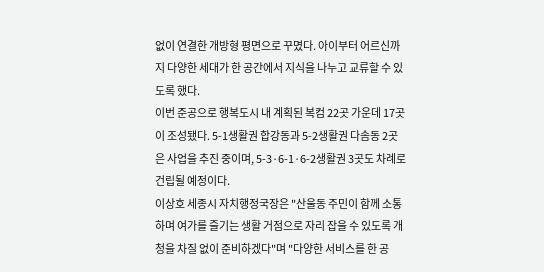없이 연결한 개방형 평면으로 꾸몄다. 아이부터 어르신까지 다양한 세대가 한 공간에서 지식을 나누고 교류할 수 있도록 했다.
이번 준공으로 행복도시 내 계획된 복컴 22곳 가운데 17곳이 조성됐다. 5-1생활권 합강동과 5-2생활권 다솜동 2곳은 사업을 추진 중이며, 5-3·6-1·6-2생활권 3곳도 차례로 건립될 예정이다.
이상호 세종시 자치행정국장은 "산울동 주민이 함께 소통하며 여가를 즐기는 생활 거점으로 자리 잡을 수 있도록 개청을 차질 없이 준비하겠다"며 "다양한 서비스를 한 공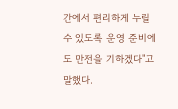간에서 편리하게 누릴 수 있도록 운영 준비에도 만전을 기하겠다"고 말했다.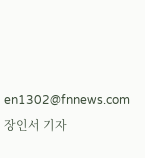en1302@fnnews.com 장인서 기자